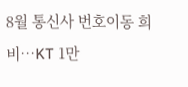8월 통신사 번호이동 희비…KT 1만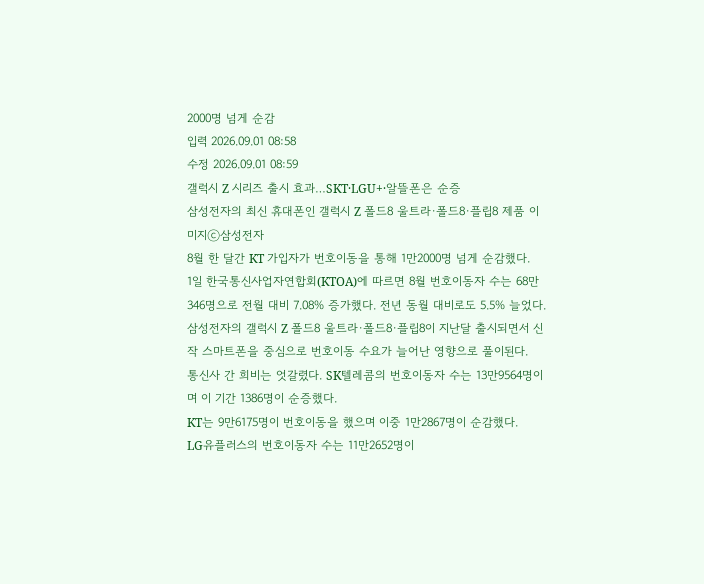2000명 넘게 순감
입력 2026.09.01 08:58
수정 2026.09.01 08:59
갤럭시 Z 시리즈 출시 효과…SKT·LGU+·알뜰폰은 순증
삼성전자의 최신 휴대폰인 갤럭시 Z 폴드8 울트라·폴드8·플립8 제품 이미지ⓒ삼성전자
8월 한 달간 KT 가입자가 번호이동을 통해 1만2000명 넘게 순감했다.
1일 한국통신사업자연합회(KTOA)에 따르면 8월 번호이동자 수는 68만346명으로 전월 대비 7.08% 증가했다. 전년 동월 대비로도 5.5% 늘었다.
삼성전자의 갤럭시 Z 폴드8 울트라·폴드8·플립8이 지난달 출시되면서 신작 스마트폰을 중심으로 번호이동 수요가 늘어난 영향으로 풀이된다.
통신사 간 희비는 엇갈렸다. SK텔레콤의 번호이동자 수는 13만9564명이며 이 기간 1386명이 순증했다.
KT는 9만6175명이 번호이동을 했으며 이중 1만2867명이 순감했다.
LG유플러스의 번호이동자 수는 11만2652명이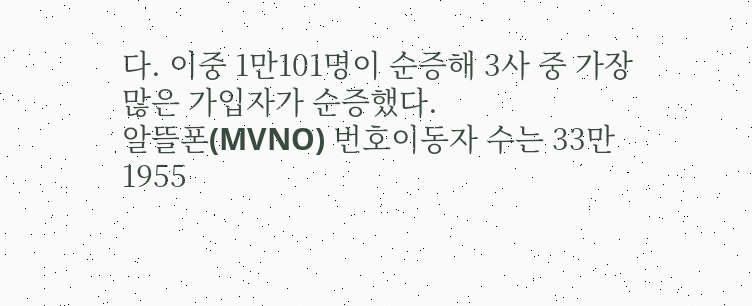다. 이중 1만101명이 순증해 3사 중 가장 많은 가입자가 순증했다.
알뜰폰(MVNO) 번호이동자 수는 33만1955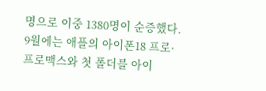명으로 이중 1380명이 순증했다.
9월에는 애플의 아이폰18 프로·프로맥스와 첫 폴더블 아이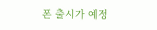폰 출시가 예정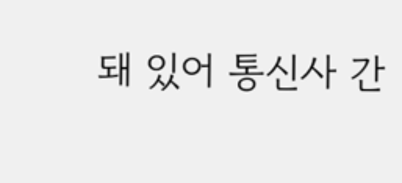돼 있어 통신사 간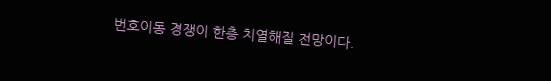번호이동 경쟁이 한층 치열해질 전망이다.